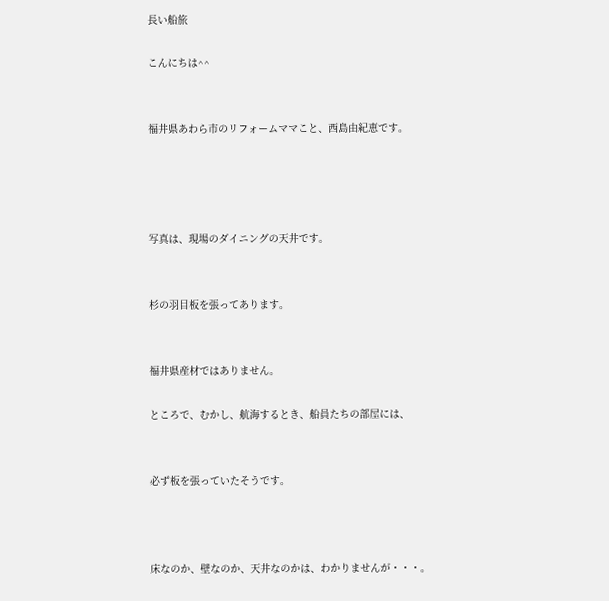長い船旅

こんにちは^^


福井県あわら市のリフォームママこと、西島由紀恵です。




写真は、現場のダイニングの天井です。


杉の羽目板を張ってあります。


福井県産材ではありません。

ところで、むかし、航海するとき、船員たちの部屋には、


必ず板を張っていたそうです。



床なのか、壁なのか、天井なのかは、わかりませんが・・・。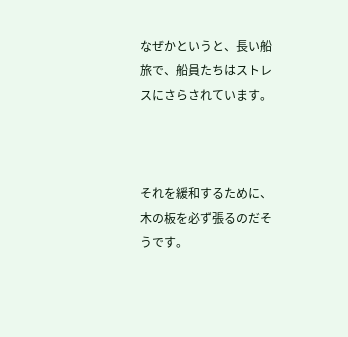なぜかというと、長い船旅で、船員たちはストレスにさらされています。



それを緩和するために、木の板を必ず張るのだそうです。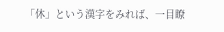「休」という漢字をみれば、一目瞭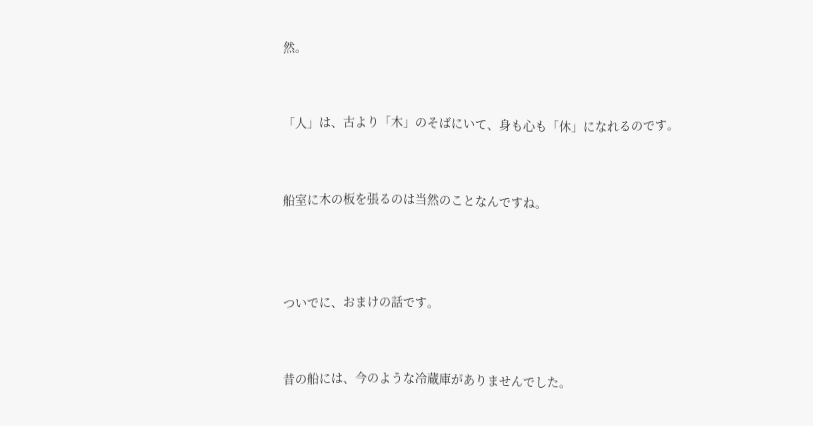然。


「人」は、古より「木」のそばにいて、身も心も「休」になれるのです。


船室に木の板を張るのは当然のことなんですね。



ついでに、おまけの話です。


昔の船には、今のような冷蔵庫がありませんでした。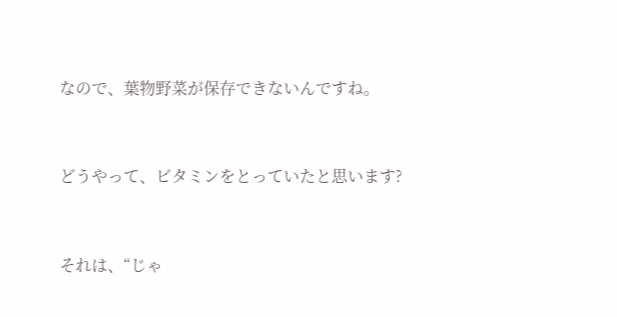なので、葉物野菜が保存できないんですね。



どうやって、ビタミンをとっていたと思います?



それは、“じゃ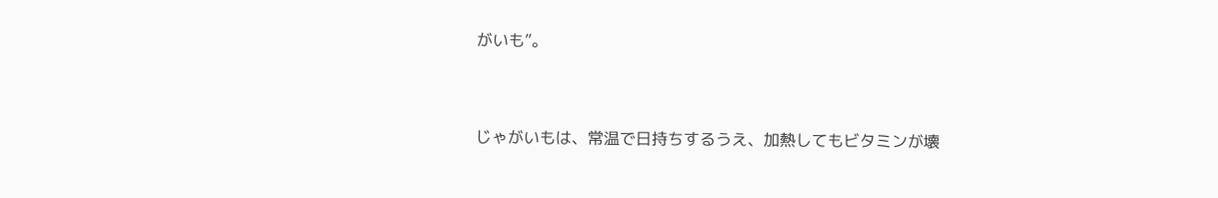がいも”。


じゃがいもは、常温で日持ちするうえ、加熱してもビタミンが壊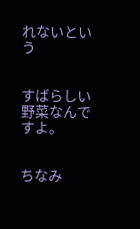れないという


すばらしい野菜なんですよ。


ちなみ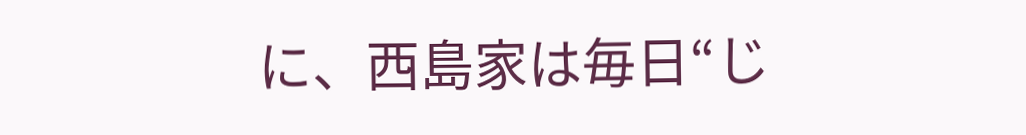に、西島家は毎日“じ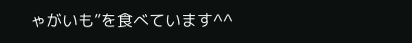ゃがいも”を食べています^^